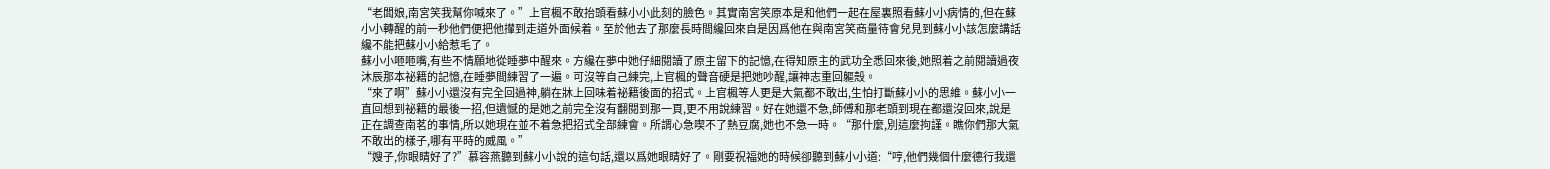“老闆娘,南宮笑我幫你喊來了。”上官楓不敢抬頭看蘇小小此刻的臉色。其實南宮笑原本是和他們一起在屋裏照看蘇小小病情的,但在蘇小小轉醒的前一秒他們便把他攆到走道外面候着。至於他去了那麼長時間纔回來自是因爲他在與南宮笑商量待會兒見到蘇小小該怎麼講話纔不能把蘇小小給惹毛了。
蘇小小咂咂嘴,有些不情願地從睡夢中醒來。方纔在夢中她仔細閱讀了原主留下的記憶,在得知原主的武功全悉回來後,她照着之前閱讀過夜沐辰那本祕籍的記憶,在睡夢間練習了一遍。可沒等自己練完,上官楓的聲音硬是把她吵醒,讓神志重回軀殼。
“來了啊”蘇小小還沒有完全回過神,躺在牀上回味着祕籍後面的招式。上官楓等人更是大氣都不敢出,生怕打斷蘇小小的思維。蘇小小一直回想到祕籍的最後一招,但遺憾的是她之前完全沒有翻閱到那一頁,更不用說練習。好在她還不急,師傅和那老頭到現在都還沒回來,說是正在調查南茗的事情,所以她現在並不着急把招式全部練會。所謂心急喫不了熱豆腐,她也不急一時。“那什麼,別這麼拘謹。瞧你們那大氣不敢出的樣子,哪有平時的威風。”
“嫂子,你眼睛好了?”慕容燕聽到蘇小小說的這句話,還以爲她眼睛好了。剛要祝福她的時候卻聽到蘇小小道:“哼,他們幾個什麼德行我還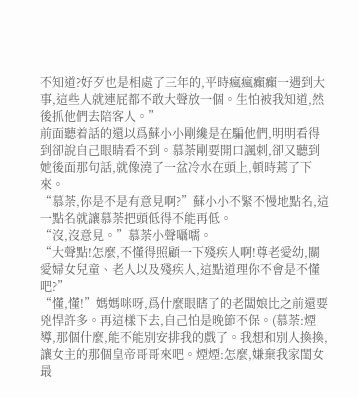不知道?好歹也是相處了三年的,平時瘋瘋癲癲一遇到大事,這些人就連屁都不敢大聲放一個。生怕被我知道,然後抓他們去陪客人。”
前面聽着話的還以爲蘇小小剛纔是在騙他們,明明看得到卻說自己眼睛看不到。慕荼剛要開口諷刺,卻又聽到她後面那句話,就像澆了一盆冷水在頭上,頓時蔫了下來。
“慕荼,你是不是有意見啊?”蘇小小不緊不慢地點名,這一點名就讓慕荼把頭低得不能再低。
“沒,沒意見。”慕荼小聲囁嚅。
“大聲點!怎麼,不懂得照顧一下殘疾人啊!尊老愛幼,關愛婦女兒童、老人以及殘疾人,這點道理你不會是不懂吧?”
“懂,懂!”媽媽咪呀,爲什麼眼瞎了的老闆娘比之前還要兇悍許多。再這樣下去,自己怕是晚節不保。(慕荼:煙導,那個什麼,能不能別安排我的戲了。我想和別人換換,讓女主的那個皇帝哥哥來吧。煙煙:怎麼,嫌棄我家閨女最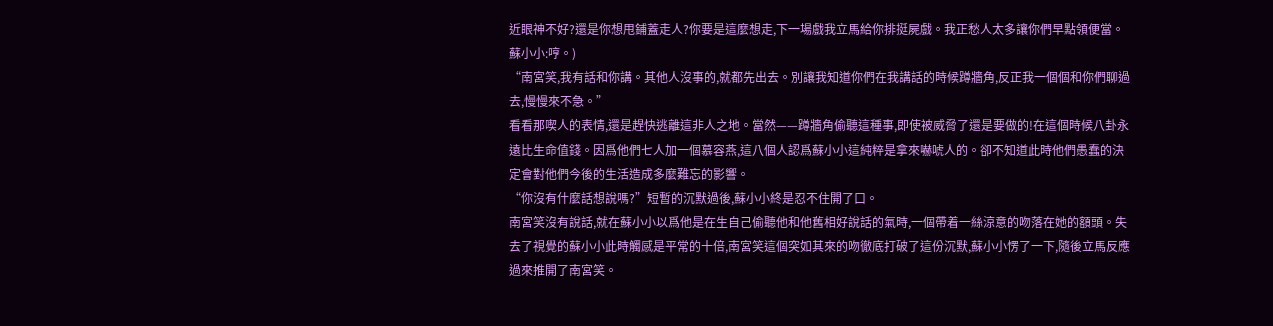近眼神不好?還是你想甩鋪蓋走人?你要是這麼想走,下一場戲我立馬給你排挺屍戲。我正愁人太多讓你們早點領便當。蘇小小:哼。)
“南宮笑,我有話和你講。其他人沒事的,就都先出去。別讓我知道你們在我講話的時候蹲牆角,反正我一個個和你們聊過去,慢慢來不急。”
看看那喫人的表情,還是趕快逃離這非人之地。當然——蹲牆角偷聽這種事,即使被威脅了還是要做的!在這個時候八卦永遠比生命值錢。因爲他們七人加一個慕容燕,這八個人認爲蘇小小這純粹是拿來嚇唬人的。卻不知道此時他們愚蠢的決定會對他們今後的生活造成多麼難忘的影響。
“你沒有什麼話想說嗎?”短暫的沉默過後,蘇小小終是忍不住開了口。
南宮笑沒有說話,就在蘇小小以爲他是在生自己偷聽他和他舊相好說話的氣時,一個帶着一絲涼意的吻落在她的額頭。失去了視覺的蘇小小此時觸感是平常的十倍,南宮笑這個突如其來的吻徹底打破了這份沉默,蘇小小愣了一下,隨後立馬反應過來推開了南宮笑。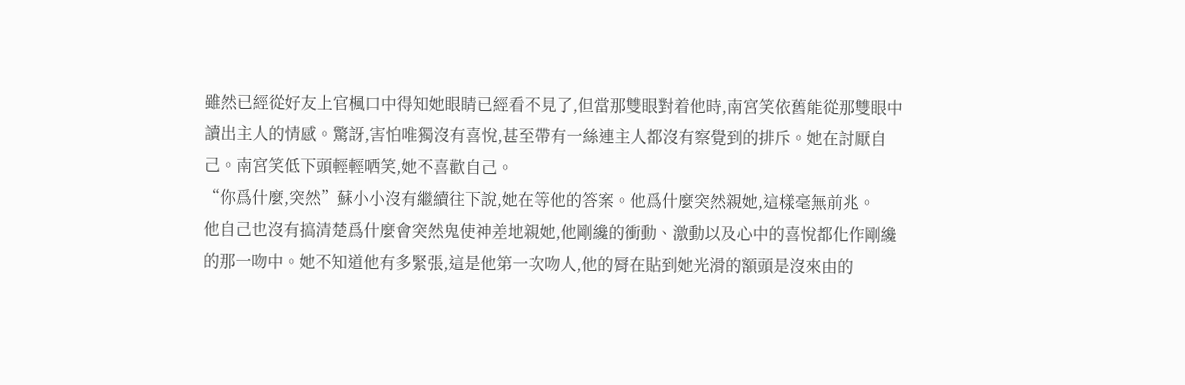雖然已經從好友上官楓口中得知她眼睛已經看不見了,但當那雙眼對着他時,南宮笑依舊能從那雙眼中讀出主人的情感。驚訝,害怕唯獨沒有喜悅,甚至帶有一絲連主人都沒有察覺到的排斥。她在討厭自己。南宮笑低下頭輕輕哂笑,她不喜歡自己。
“你爲什麼,突然”蘇小小沒有繼續往下說,她在等他的答案。他爲什麼突然親她,這樣毫無前兆。
他自己也沒有搞清楚爲什麼會突然鬼使神差地親她,他剛纔的衝動、激動以及心中的喜悅都化作剛纔的那一吻中。她不知道他有多緊張,這是他第一次吻人,他的脣在貼到她光滑的額頭是沒來由的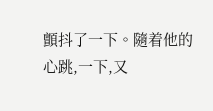顫抖了一下。隨着他的心跳,一下,又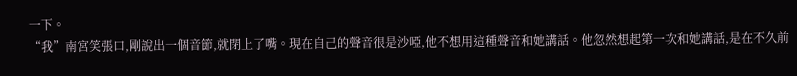一下。
“我”南宮笑張口,剛說出一個音節,就閉上了嘴。現在自己的聲音很是沙啞,他不想用這種聲音和她講話。他忽然想起第一次和她講話,是在不久前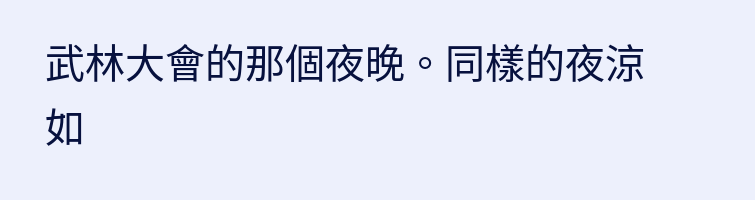武林大會的那個夜晚。同樣的夜涼如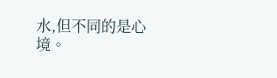水,但不同的是心境。